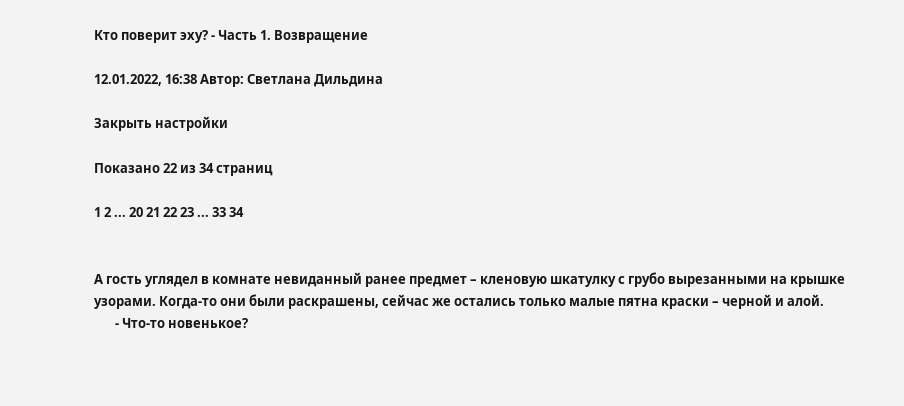Кто поверит эху? - Часть 1. Возвращение

12.01.2022, 16:38 Автор: Светлана Дильдина

Закрыть настройки

Показано 22 из 34 страниц

1 2 ... 20 21 22 23 ... 33 34


А гость углядел в комнате невиданный ранее предмет – кленовую шкатулку с грубо вырезанными на крышке узорами. Когда-то они были раскрашены, сейчас же остались только малые пятна краски – черной и алой.
       - Что-то новенькое?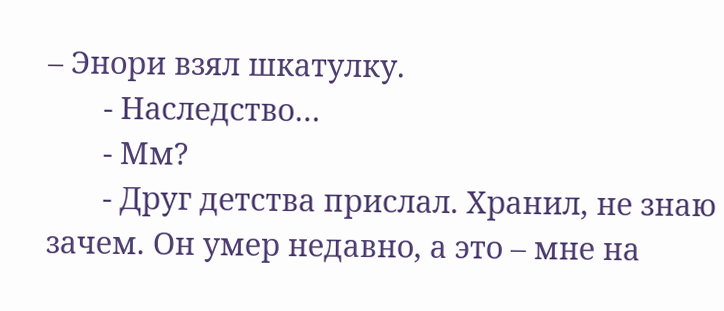– Энори взял шкатулку.
       - Наследство…
       - Мм?
       - Друг детства прислал. Хранил, не знаю зачем. Он умер недавно, а это – мне на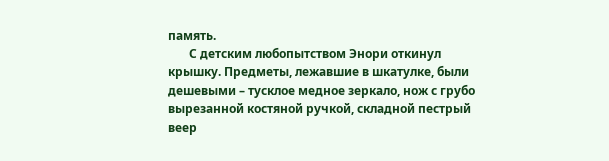память.
       С детским любопытством Энори откинул крышку. Предметы, лежавшие в шкатулке, были дешевыми – тусклое медное зеркало, нож с грубо вырезанной костяной ручкой, складной пестрый веер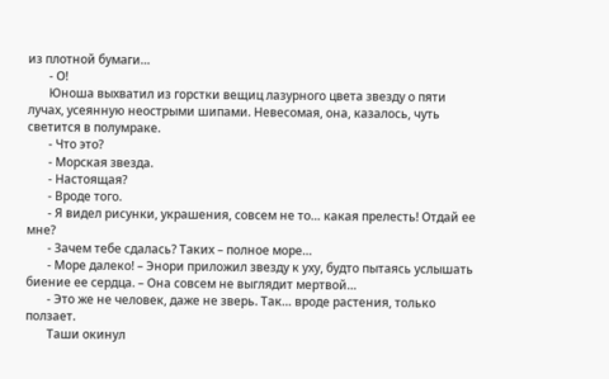из плотной бумаги…
       - О!
       Юноша выхватил из горстки вещиц лазурного цвета звезду о пяти лучах, усеянную неострыми шипами. Невесомая, она, казалось, чуть светится в полумраке.
       - Что это?
       - Морская звезда.
       - Настоящая?
       - Вроде того.
       - Я видел рисунки, украшения, совсем не то… какая прелесть! Отдай ее мне?
       - Зачем тебе сдалась? Таких – полное море…
       - Море далеко! – Энори приложил звезду к уху, будто пытаясь услышать биение ее сердца. – Она совсем не выглядит мертвой…
       - Это же не человек, даже не зверь. Так… вроде растения, только ползает.
       Таши окинул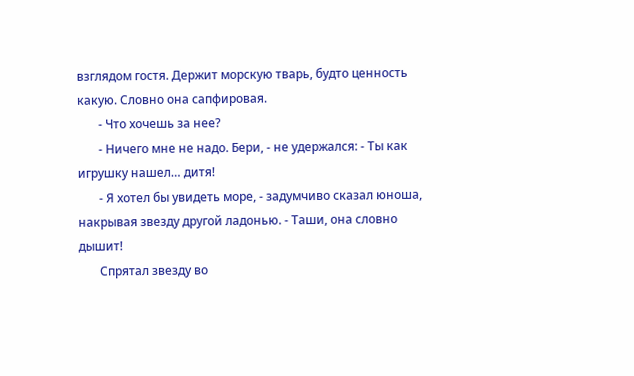взглядом гостя. Держит морскую тварь, будто ценность какую. Словно она сапфировая.
       - Что хочешь за нее?
       - Ничего мне не надо. Бери, - не удержался: - Ты как игрушку нашел… дитя!
       - Я хотел бы увидеть море, - задумчиво сказал юноша, накрывая звезду другой ладонью. - Таши, она словно дышит!
       Спрятал звезду во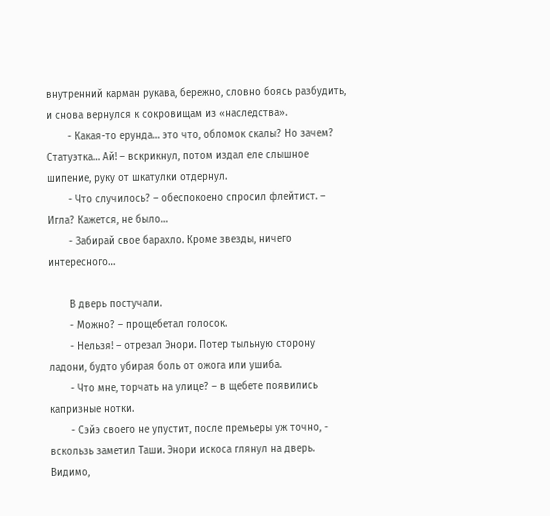внутренний карман рукава, бережно, словно боясь разбудить, и снова вернулся к сокровищам из «наследства».
       - Какая-то ерунда… это что, обломок скалы? Но зачем? Статуэтка… Ай! – вскрикнул, потом издал еле слышное шипение, руку от шкатулки отдернул.
       - Что случилось? – обеспокоено спросил флейтист. – Игла? Кажется, не было…
       - Забирай свое барахло. Кроме звезды, ничего интересного…

       В дверь постучали.
       - Можно? – прощебетал голосок.
       - Нельзя! – отрезал Энори. Потер тыльную сторону ладони, будто убирая боль от ожога или ушиба.
       - Что мне, торчать на улице? – в щебете появились капризные нотки.
       - Сэйэ своего не упустит, после премьеры уж точно, - вскользь заметил Таши. Энори искоса глянул на дверь. Видимо,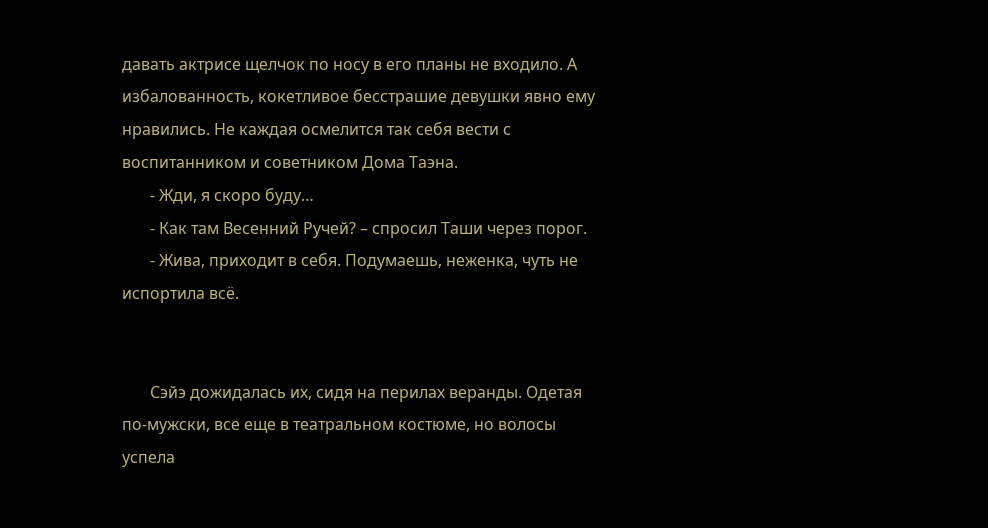давать актрисе щелчок по носу в его планы не входило. А избалованность, кокетливое бесстрашие девушки явно ему нравились. Не каждая осмелится так себя вести с воспитанником и советником Дома Таэна.
       - Жди, я скоро буду…
       - Как там Весенний Ручей? – спросил Таши через порог.
       - Жива, приходит в себя. Подумаешь, неженка, чуть не испортила всё.


       Сэйэ дожидалась их, сидя на перилах веранды. Одетая по-мужски, все еще в театральном костюме, но волосы успела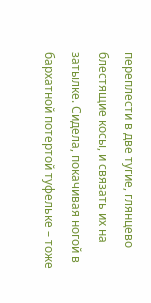переплести в две тугие, глянцево блестящие косы, и связать их на затылке. Сидела, покачивая ногой в бархатной потертой туфельке – тоже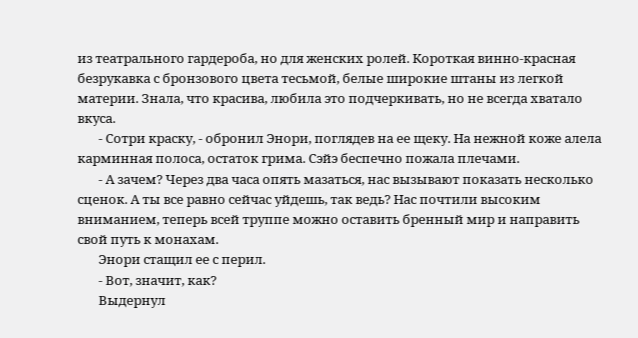из театрального гардероба, но для женских ролей. Короткая винно-красная безрукавка с бронзового цвета тесьмой, белые широкие штаны из легкой материи. Знала, что красива, любила это подчеркивать, но не всегда хватало вкуса.
       - Сотри краску, - обронил Энори, поглядев на ее щеку. На нежной коже алела карминная полоса, остаток грима. Сэйэ беспечно пожала плечами.
       - А зачем? Через два часа опять мазаться, нас вызывают показать несколько сценок. А ты все равно сейчас уйдешь, так ведь? Нас почтили высоким вниманием, теперь всей труппе можно оставить бренный мир и направить свой путь к монахам.
       Энори стащил ее с перил.
       - Вот, значит, как?
       Выдернул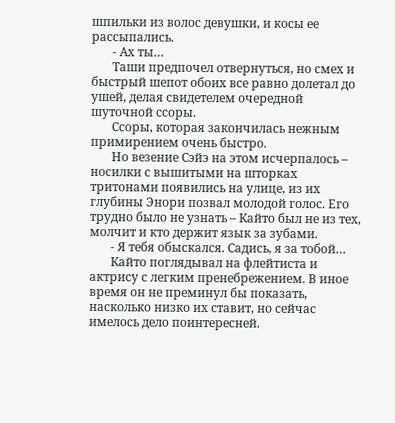шпильки из волос девушки, и косы ее рассыпались.
       - Ах ты…
       Таши предпочел отвернуться, но смех и быстрый шепот обоих все равно долетал до ушей, делая свидетелем очередной шуточной ссоры.
       Ссоры, которая закончилась нежным примирением очень быстро.
       Но везение Сэйэ на этом исчерпалось – носилки с вышитыми на шторках тритонами появились на улице, из их глубины Энори позвал молодой голос. Его трудно было не узнать – Кайто был не из тех, молчит и кто держит язык за зубами.
       - Я тебя обыскался. Садись, я за тобой…
       Кайто поглядывал на флейтиста и актрису с легким пренебрежением. В иное время он не преминул бы показать, насколько низко их ставит, но сейчас имелось дело поинтересней.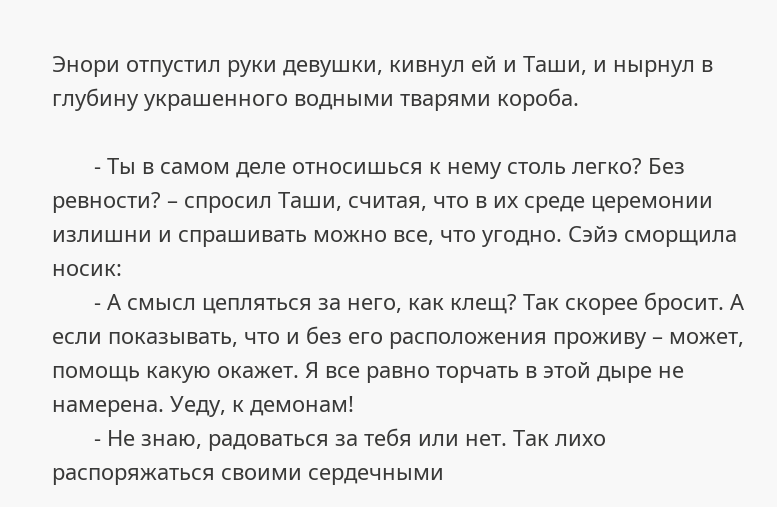Энори отпустил руки девушки, кивнул ей и Таши, и нырнул в глубину украшенного водными тварями короба.

       - Ты в самом деле относишься к нему столь легко? Без ревности? – спросил Таши, считая, что в их среде церемонии излишни и спрашивать можно все, что угодно. Сэйэ сморщила носик:
       - А смысл цепляться за него, как клещ? Так скорее бросит. А если показывать, что и без его расположения проживу – может, помощь какую окажет. Я все равно торчать в этой дыре не намерена. Уеду, к демонам!
       - Не знаю, радоваться за тебя или нет. Так лихо распоряжаться своими сердечными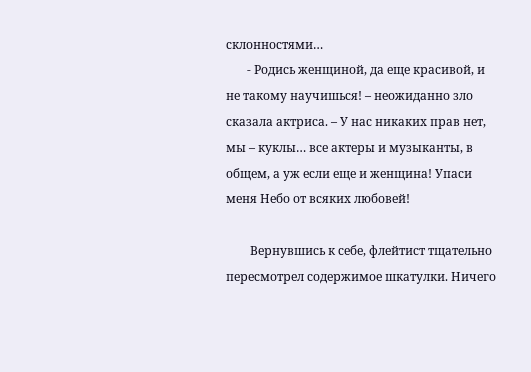склонностями…
       - Родись женщиной, да еще красивой, и не такому научишься! – неожиданно зло сказала актриса. – У нас никаких прав нет, мы – куклы… все актеры и музыканты, в общем, а уж если еще и женщина! Упаси меня Небо от всяких любовей!

        Вернувшись к себе, флейтист тщательно пересмотрел содержимое шкатулки. Ничего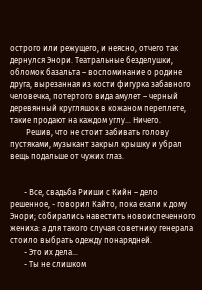острого или режущего, и неясно, отчего так дернулся Энори. Театральные безделушки, обломок базальта – воспоминание о родине друга, вырезанная из кости фигурка забавного человечка, потертого вида амулет – черный деревянный кругляшок в кожаном переплете, такие продают на каждом углу… Ничего.
        Решив, что не стоит забивать голову пустяками, музыкант закрыл крышку и убрал вещь подальше от чужих глаз.


       - Все, свадьба Рииши с Кийн – дело решенное, - говорил Кайто, пока ехали к дому Энори; собирались навестить новоиспеченного жениха: а для такого случая советнику генерала стоило выбрать одежду понарядней.
       - Это их дела…
       - Ты не слишком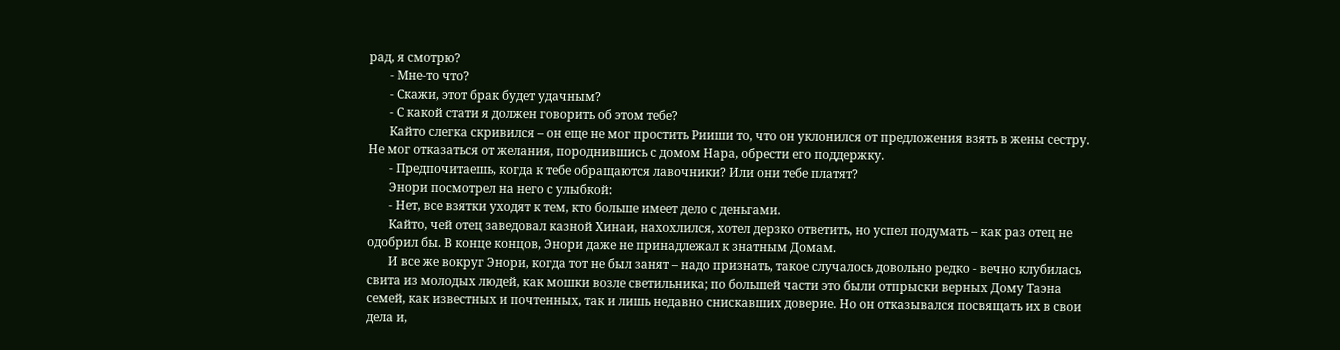рад, я смотрю?
       - Мне-то что?
       - Скажи, этот брак будет удачным?
       - С какой стати я должен говорить об этом тебе?
       Кайто слегка скривился – он еще не мог простить Рииши то, что он уклонился от предложения взять в жены сестру. Не мог отказаться от желания, породнившись с домом Нара, обрести его поддержку.
       - Предпочитаешь, когда к тебе обращаются лавочники? Или они тебе платят?
       Энори посмотрел на него с улыбкой:
       - Нет, все взятки уходят к тем, кто больше имеет дело с деньгами.
       Кайто, чей отец заведовал казной Хинаи, нахохлился, хотел дерзко ответить, но успел подумать – как раз отец не одобрил бы. В конце концов, Энори даже не принадлежал к знатным Домам.
       И все же вокруг Энори, когда тот не был занят – надо признать, такое случалось довольно редко - вечно клубилась свита из молодых людей, как мошки возле светильника; по большей части это были отпрыски верных Дому Таэна семей, как известных и почтенных, так и лишь недавно снискавших доверие. Но он отказывался посвящать их в свои дела и,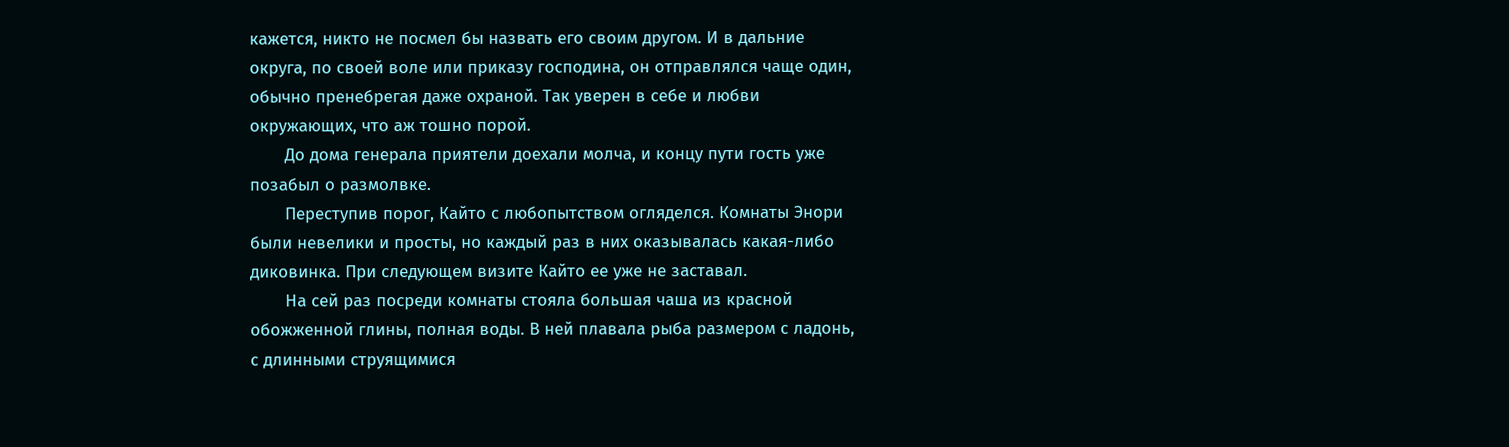кажется, никто не посмел бы назвать его своим другом. И в дальние округа, по своей воле или приказу господина, он отправлялся чаще один, обычно пренебрегая даже охраной. Так уверен в себе и любви окружающих, что аж тошно порой.
       До дома генерала приятели доехали молча, и концу пути гость уже позабыл о размолвке.
       Переступив порог, Кайто с любопытством огляделся. Комнаты Энори были невелики и просты, но каждый раз в них оказывалась какая-либо диковинка. При следующем визите Кайто ее уже не заставал.
       На сей раз посреди комнаты стояла большая чаша из красной обожженной глины, полная воды. В ней плавала рыба размером с ладонь, с длинными струящимися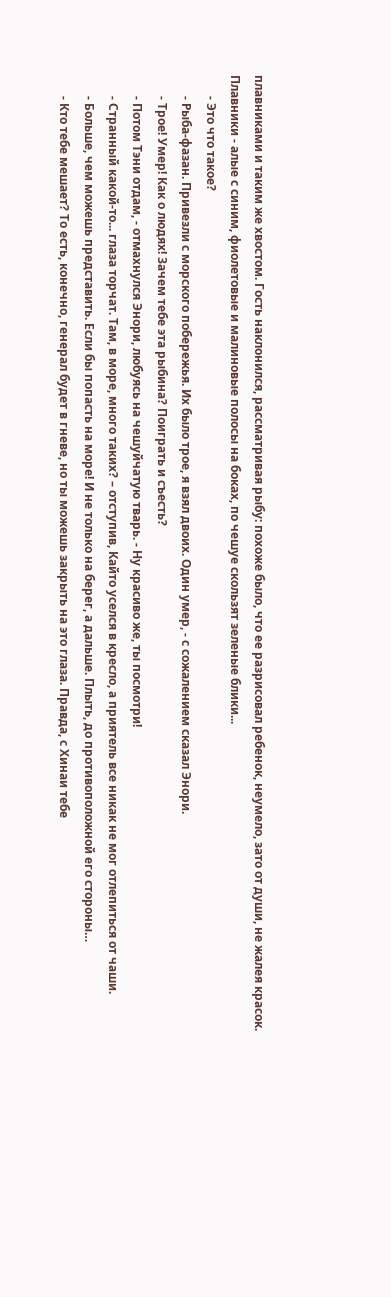плавниками и таким же хвостом. Гость наклонился, рассматривая рыбу: похоже было, что ее разрисовал ребенок, неумело, зато от души, не жалея красок. Плавники - алые с синим, фиолетовые и малиновые полосы на боках, по чешуе скользят зеленые блики...
       - Это что такое?
       - Рыба-фазан. Привезли с морского побережья. Их было трое, я взял двоих. Один умер, - с сожалением сказал Энори.
       - Трое! Умер! Как о людях! Зачем тебе эта рыбина? Поиграть и съесть?
       - Потом Тэни отдам, - отмахнулся Энори, любуясь на чешуйчатую тварь. - Ну красиво же, ты посмотри!
       - Странный какой-то... глаза торчат. Там, в море, много таких? – отступив, Кайто уселся в кресло, а приятель все никак не мог отлепиться от чаши.
       - Больше, чем можешь представить. Если бы попасть на море! И не только на берег, а дальше. Плыть, до противоположной его стороны…
       - Кто тебе мешает? То есть, конечно, генерал будет в гневе, но ты можешь закрыть на это глаза. Правда, с Хинаи тебе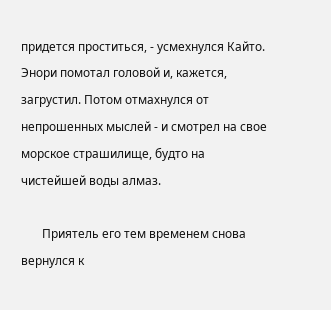придется проститься, - усмехнулся Кайто. Энори помотал головой и, кажется, загрустил. Потом отмахнулся от непрошенных мыслей - и смотрел на свое морское страшилище, будто на чистейшей воды алмаз.

       Приятель его тем временем снова вернулся к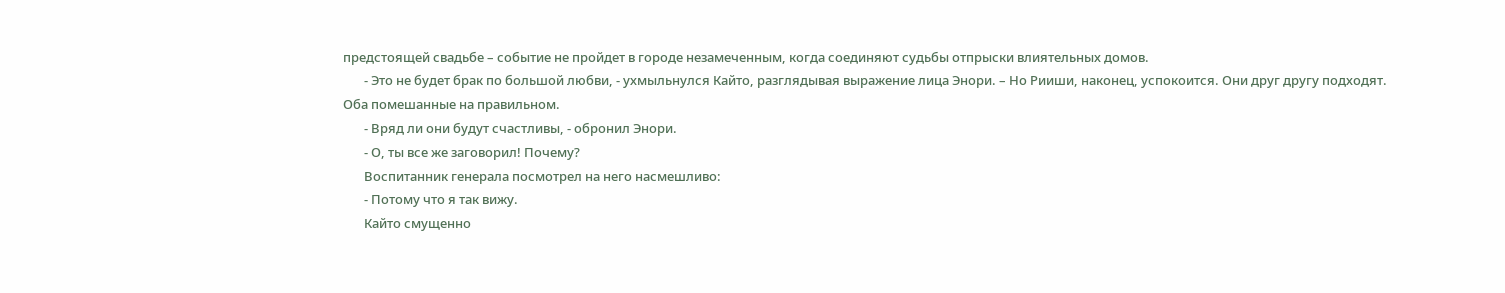предстоящей свадьбе – событие не пройдет в городе незамеченным, когда соединяют судьбы отпрыски влиятельных домов.
       - Это не будет брак по большой любви, - ухмыльнулся Кайто, разглядывая выражение лица Энори. – Но Рииши, наконец, успокоится. Они друг другу подходят. Оба помешанные на правильном.
       - Вряд ли они будут счастливы, - обронил Энори.
       - О, ты все же заговорил! Почему?
       Воспитанник генерала посмотрел на него насмешливо:
       - Потому что я так вижу.
       Кайто смущенно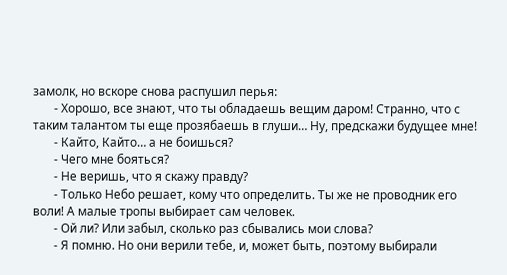замолк, но вскоре снова распушил перья:
       - Хорошо, все знают, что ты обладаешь вещим даром! Странно, что с таким талантом ты еще прозябаешь в глуши… Ну, предскажи будущее мне!
       - Кайто, Кайто… а не боишься?
       - Чего мне бояться?
       - Не веришь, что я скажу правду?
       - Только Небо решает, кому что определить. Ты же не проводник его воли! А малые тропы выбирает сам человек.
       - Ой ли? Или забыл, сколько раз сбывались мои слова?
       - Я помню. Но они верили тебе, и, может быть, поэтому выбирали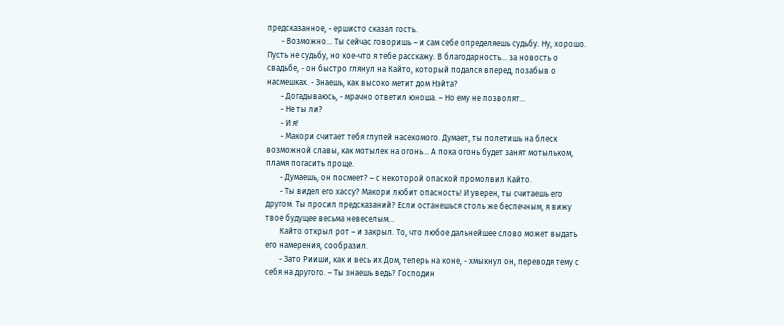предсказанное, - ершисто сказал гость.
       - Возможно… Ты сейчас говоришь – и сам себе определяешь судьбу. Ну, хорошо. Пусть не судьбу, но кое-что я тебе расскажу. В благодарность… за новость о свадьбе, - он быстро глянул на Кайто, который подался вперед, позабыв о насмешках. - Знаешь, как высоко метит дом Нэйта?
       - Догадываюсь, - мрачно ответил юноша. – Но ему не позволят…
       - Не ты ли?
       - И я!
       - Макори считает тебя глупей насекомого. Думает, ты полетишь на блеск возможной славы, как мотылек на огонь… А пока огонь будет занят мотыльком, пламя погасить проще.
       - Думаешь, он посмеет? – с некоторой опаской промолвил Кайто.
       - Ты видел его хассу? Макори любит опасность! И уверен, ты считаешь его другом. Ты просил предсказаний? Если останешься столь же беспечным, я вижу твое будущее весьма невеселым…
       Кайто открыл рот – и закрыл. То, что любое дальнейшее слово может выдать его намерения, сообразил.
       - Зато Рииши, как и весь их Дом, теперь на коне, - хмыкнул он, переводя тему с себя на другого. – Ты знаешь ведь? Господин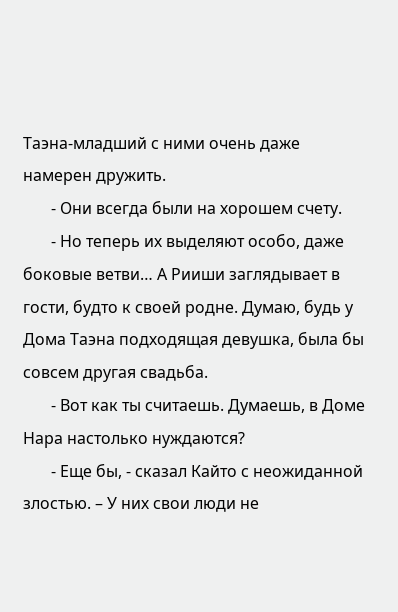Таэна-младший с ними очень даже намерен дружить.
       - Они всегда были на хорошем счету.
       - Но теперь их выделяют особо, даже боковые ветви… А Рииши заглядывает в гости, будто к своей родне. Думаю, будь у Дома Таэна подходящая девушка, была бы совсем другая свадьба.
       - Вот как ты считаешь. Думаешь, в Доме Нара настолько нуждаются?
       - Еще бы, - сказал Кайто с неожиданной злостью. – У них свои люди не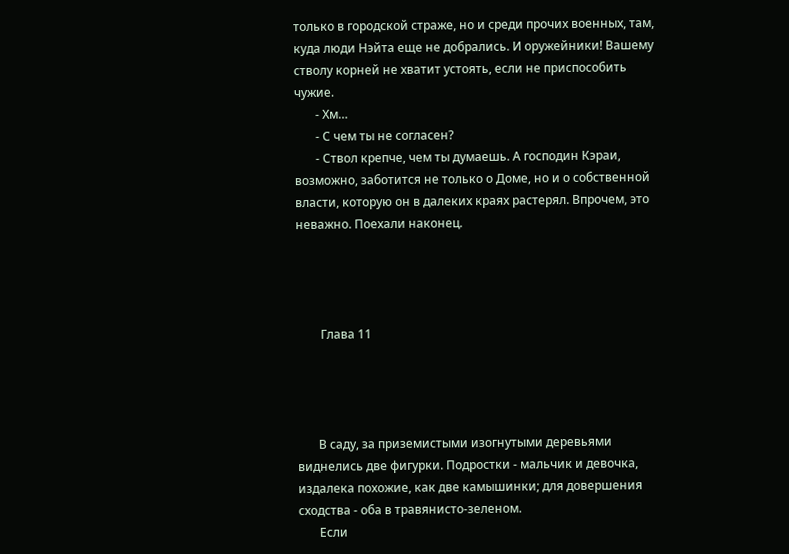только в городской страже, но и среди прочих военных, там, куда люди Нэйта еще не добрались. И оружейники! Вашему стволу корней не хватит устоять, если не приспособить чужие.
       - Хм…
       - С чем ты не согласен?
       - Ствол крепче, чем ты думаешь. А господин Кэраи, возможно, заботится не только о Доме, но и о собственной власти, которую он в далеких краях растерял. Впрочем, это неважно. Поехали наконец.




        Глава 11




       В саду, за приземистыми изогнутыми деревьями виднелись две фигурки. Подростки - мальчик и девочка, издалека похожие, как две камышинки; для довершения сходства - оба в травянисто-зеленом.
       Если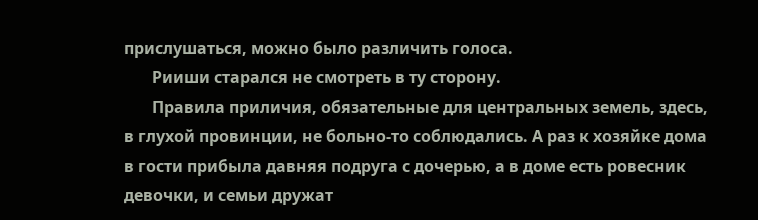прислушаться, можно было различить голоса.
       Рииши старался не смотреть в ту сторону.
       Правила приличия, обязательные для центральных земель, здесь, в глухой провинции, не больно-то соблюдались. А раз к хозяйке дома в гости прибыла давняя подруга с дочерью, а в доме есть ровесник девочки, и семьи дружат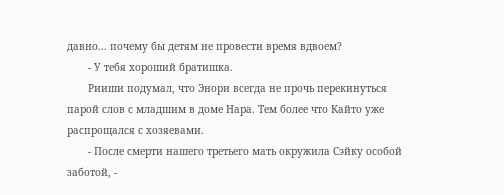давно... почему бы детям не провести время вдвоем?
       - У тебя хороший братишка.
       Рииши подумал, что Энори всегда не прочь перекинуться парой слов с младшим в доме Нара. Тем более что Кайто уже распрощался с хозяевами.
       - После смерти нашего третьего мать окружила Сэйку особой заботой, -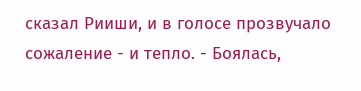сказал Рииши, и в голосе прозвучало сожаление - и тепло. - Боялась,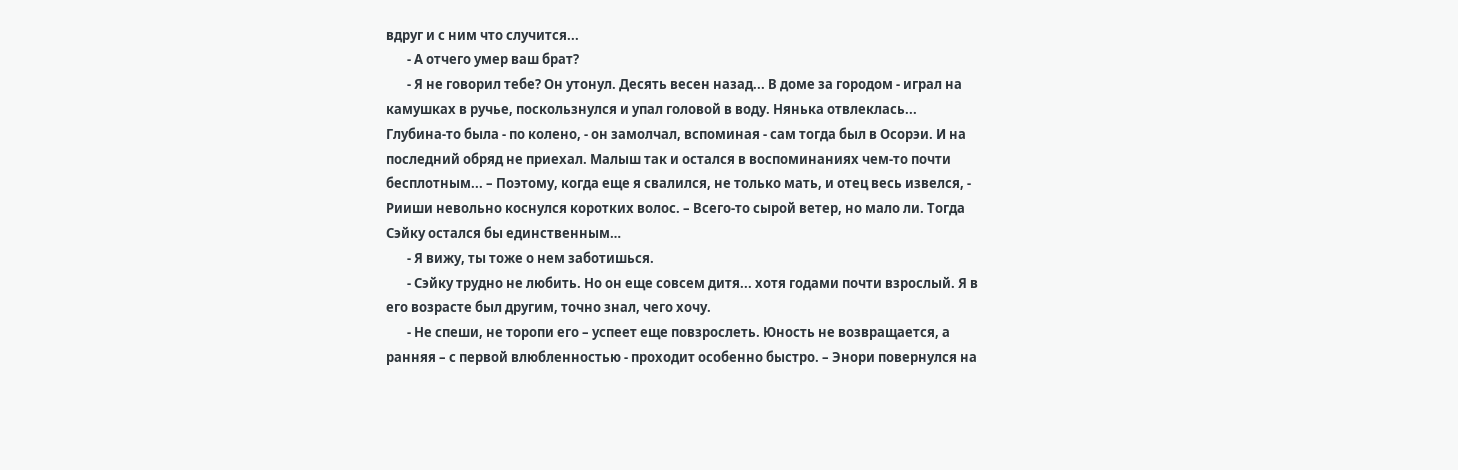вдруг и с ним что случится...
       - А отчего умер ваш брат?
       - Я не говорил тебе? Он утонул. Десять весен назад... В доме за городом - играл на камушках в ручье, поскользнулся и упал головой в воду. Нянька отвлеклась... Глубина-то была - по колено, - он замолчал, вспоминая - сам тогда был в Осорэи. И на последний обряд не приехал. Малыш так и остался в воспоминаниях чем-то почти бесплотным... – Поэтому, когда еще я свалился, не только мать, и отец весь извелся, - Рииши невольно коснулся коротких волос. – Всего-то сырой ветер, но мало ли. Тогда Сэйку остался бы единственным…
       - Я вижу, ты тоже о нем заботишься.
       - Сэйку трудно не любить. Но он еще совсем дитя... хотя годами почти взрослый. Я в его возрасте был другим, точно знал, чего хочу.
       - Не спеши, не торопи его – успеет еще повзрослеть. Юность не возвращается, а ранняя – с первой влюбленностью - проходит особенно быстро. – Энори повернулся на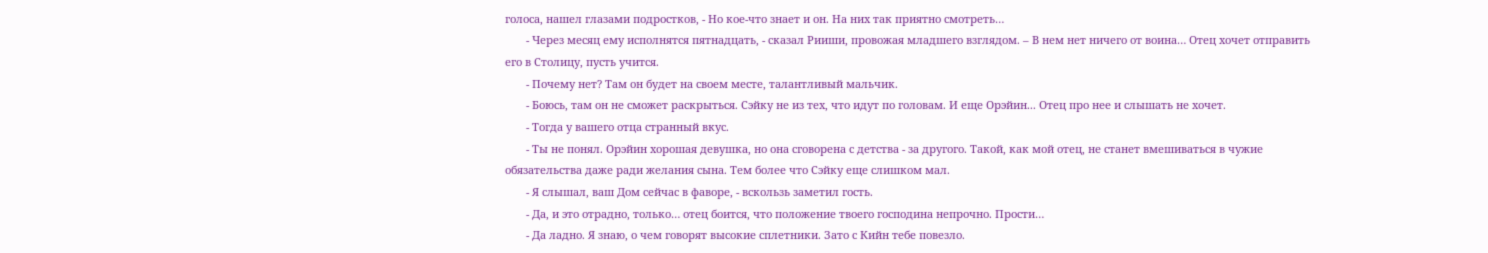голоса, нашел глазами подростков, - Но кое-что знает и он. На них так приятно смотреть…
       - Через месяц ему исполнятся пятнадцать, - сказал Рииши, провожая младшего взглядом. – В нем нет ничего от воина… Отец хочет отправить его в Столицу, пусть учится.
       - Почему нет? Там он будет на своем месте, талантливый мальчик.
       - Боюсь, там он не сможет раскрыться. Сэйку не из тех, что идут по головам. И еще Орэйин... Отец про нее и слышать не хочет.
       - Тогда у вашего отца странный вкус.
       - Ты не понял. Орэйин хорошая девушка, но она сговорена с детства - за другого. Такой, как мой отец, не станет вмешиваться в чужие обязательства даже ради желания сына. Тем более что Сэйку еще слишком мал.
       - Я слышал, ваш Дом сейчас в фаворе, - вскользь заметил гость.
       - Да, и это отрадно, только… отец боится, что положение твоего господина непрочно. Прости…
       - Да ладно. Я знаю, о чем говорят высокие сплетники. Зато с Кийн тебе повезло.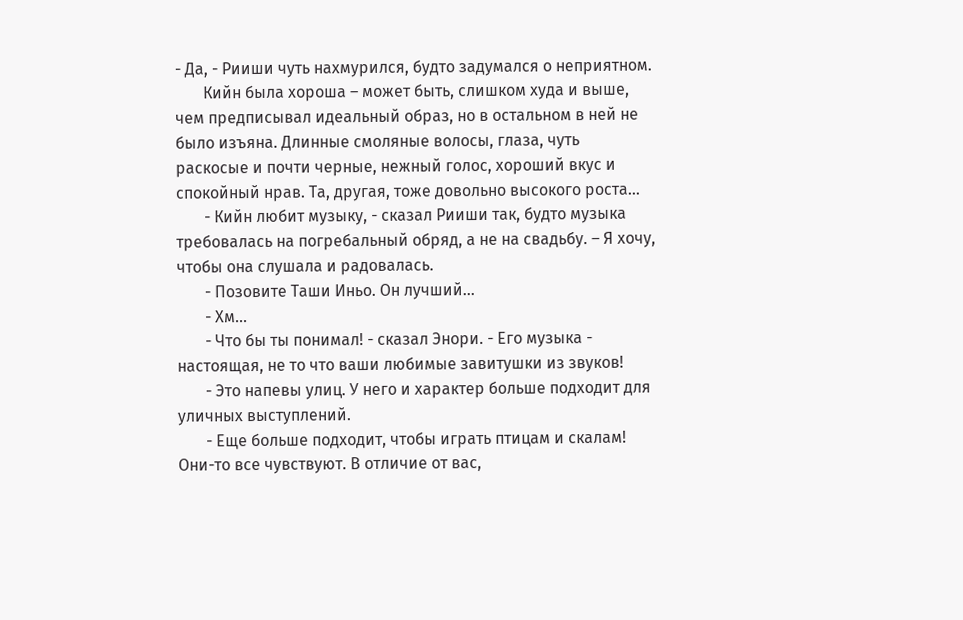- Да, - Рииши чуть нахмурился, будто задумался о неприятном.
       Кийн была хороша – может быть, слишком худа и выше, чем предписывал идеальный образ, но в остальном в ней не было изъяна. Длинные смоляные волосы, глаза, чуть раскосые и почти черные, нежный голос, хороший вкус и спокойный нрав. Та, другая, тоже довольно высокого роста…
       - Кийн любит музыку, - сказал Рииши так, будто музыка требовалась на погребальный обряд, а не на свадьбу. – Я хочу, чтобы она слушала и радовалась.
       - Позовите Таши Иньо. Он лучший...
       - Хм...
       - Что бы ты понимал! - сказал Энори. - Его музыка - настоящая, не то что ваши любимые завитушки из звуков!
       - Это напевы улиц. У него и характер больше подходит для уличных выступлений.
       - Еще больше подходит, чтобы играть птицам и скалам! Они-то все чувствуют. В отличие от вас,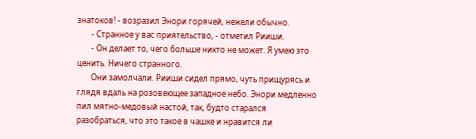знатоков! - возразил Энори горячей, нежели обычно.
       - Странное у вас приятельство, - отметил Рииши.
       - Он делает то, чего больше никто не может. Я умею это ценить. Ничего странного.
       Они замолчали. Рииши сидел прямо, чуть прищурясь и глядя вдаль на розовеющее западное небо. Энори медленно пил мятно-медовый настой, так, будто старался разобраться, что это такое в чашке и нравится ли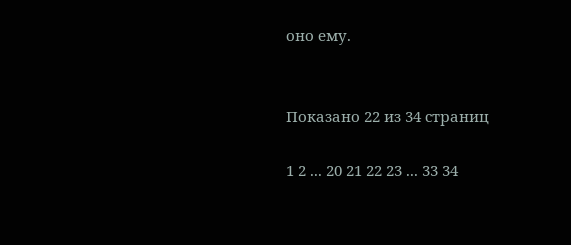оно ему.


Показано 22 из 34 страниц

1 2 ... 20 21 22 23 ... 33 34